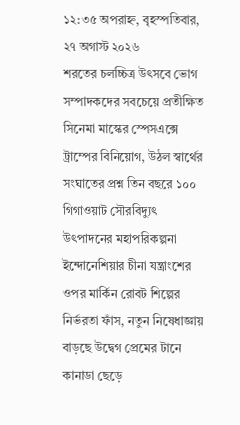১২:৩৫ অপরাহ্ন, বৃহস্পতিবার, ২৭ অগাস্ট ২০২৬
শরতের চলচ্চিত্র উৎসবে ভোগ সম্পাদকদের সবচেয়ে প্রতীক্ষিত সিনেমা মাস্কের স্পেসএক্সে ট্রাম্পের বিনিয়োগ, উঠল স্বার্থের সংঘাতের প্রশ্ন তিন বছরে ১০০ গিগাওয়াট সৌরবিদ্যুৎ উৎপাদনের মহাপরিকল্পনা ইন্দোনেশিয়ার চীনা যন্ত্রাংশের ওপর মার্কিন রোবট শিল্পের নির্ভরতা ফাঁস, নতুন নিষেধাজ্ঞায় বাড়ছে উদ্বেগ প্রেমের টানে কানাডা ছেড়ে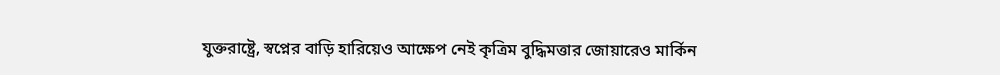যুক্তরাষ্ট্রে, স্বপ্নের বাড়ি হারিয়েও আক্ষেপ নেই কৃত্রিম বুদ্ধিমত্তার জোয়ারেও মার্কিন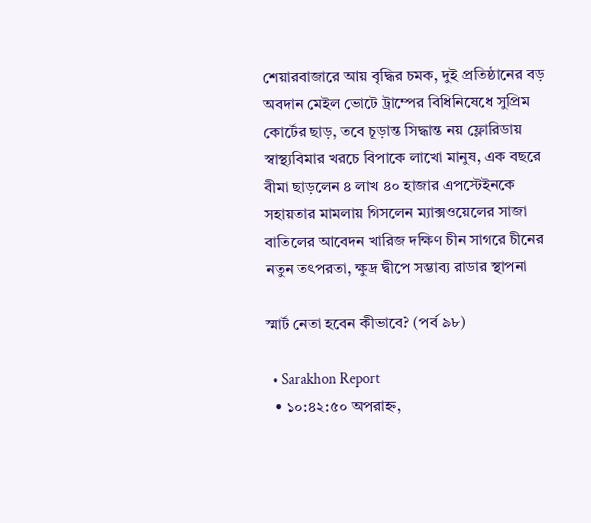শেয়ারবাজারে আয় বৃদ্ধির চমক, দুই প্রতিষ্ঠানের বড় অবদান মেইল ভোটে ট্রাম্পের বিধিনিষেধে সুপ্রিম কোর্টের ছাড়, তবে চূড়ান্ত সিদ্ধান্ত নয় ফ্লোরিডায় স্বাস্থ্যবিমার খরচে বিপাকে লাখো মানুষ, এক বছরে বীমা ছাড়লেন ৪ লাখ ৪০ হাজার এপস্টেইনকে সহায়তার মামলায় গিসলেন ম্যাক্সওয়েলের সাজা বাতিলের আবেদন খারিজ দক্ষিণ চীন সাগরে চীনের নতুন তৎপরতা, ক্ষুদ্র দ্বীপে সম্ভাব্য রাডার স্থাপনা

স্মার্ট নেতা হবেন কীভাবে? (পর্ব ৯৮)

  • Sarakhon Report
  • ১০:৪২:৫০ অপরাহ্ন,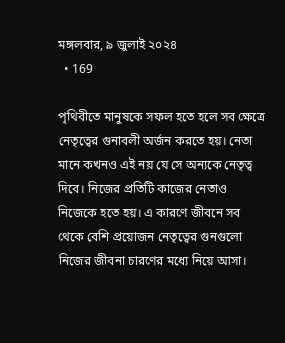মঙ্গলবার, ৯ জুলাই ২০২৪
  • 169

পৃথিবীতে মানুষকে সফল হতে হলে সব ক্ষেত্রে নেতৃত্বের গুনাবলী অর্জন করতে হয়। নেতা মানে কখনও এই নয় যে সে অন্যকে নেতৃত্ব দিবে। নিজের প্রতিটি কাজের নেতাও নিজেকে হতে হয়। এ কারণে জীবনে সব থেকে বেশি প্রয়োজন নেতৃত্বের গুনগুলো নিজের জীবনা চারণের মধ্যে নিয়ে আসা।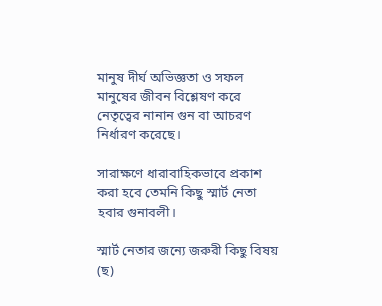মানুষ দীর্ঘ অভিজ্ঞতা ও সফল মানুষের জীবন বিশ্লেষণ করে নেতৃত্বের নানান গুন বা আচরণ নির্ধারণ করেছে।

সারাক্ষণে ধারাবাহিকভাবে প্রকাশ করা হবে তেমনি কিছু স্মার্ট নেতা হবার গুনাবলী।

স্মার্ট নেতার জন্যে জরুরী কিছু বিষয় (ছ)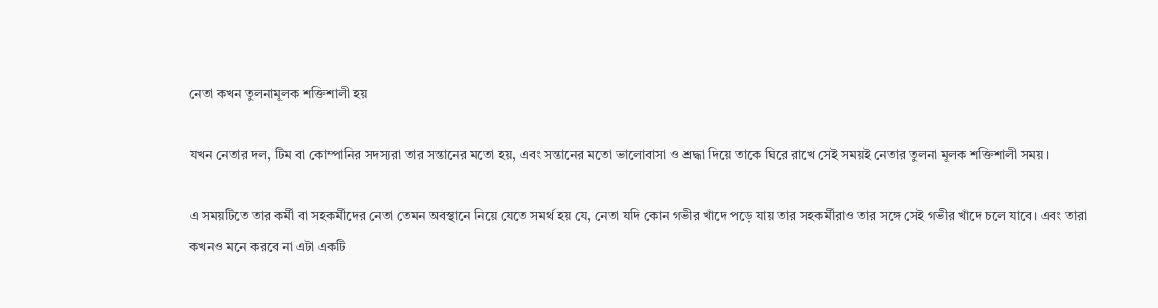নেতা কখন তুলনামূলক শক্তিশালী হয়

যখন নেতার দল, টিম বা কোম্পানির সদস্যরা তার সন্তানের মতো হয়, এবং সন্তানের মতো ভালোবাসা ও শ্রদ্ধা দিয়ে তাকে ঘিরে রাখে সেই সময়ই নেতার তুলনা মূলক শক্তিশালী সময়।

এ সময়টিতে তার কর্মী বা সহকর্মীদের নেতা তেমন অবস্থানে নিয়ে যেতে সমর্থ হয় যে, নেতা যদি কোন গভীর খাঁদে পড়ে যায় তার সহকর্মীরাও তার সঙ্গে সেই গভীর খাঁদে চলে যাবে। এবং তারা কখনও মনে করবে না এটা একটি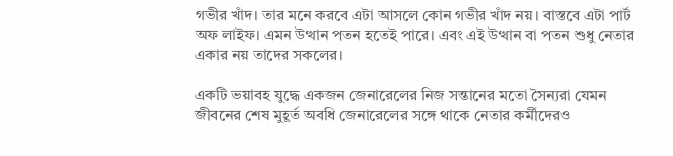গভীর খাঁদ। তার মনে করবে এটা আসলে কোন গভীর খাঁদ নয়। বাস্তবে এটা পার্ট অফ লাইফ। এমন উত্থান পতন হতেই পারে। এবং এই উত্থান বা পতন শুধু নেতার একার নয় তাদের সকলের।

একটি ভয়াবহ যুদ্ধে একজন জেনারেলের নিজ সন্তানের মতো সৈন্যরা যেমন জীবনের শেষ মুহূর্ত অবধি জেনারেলের সঙ্গে থাকে নেতার কর্মীদেরও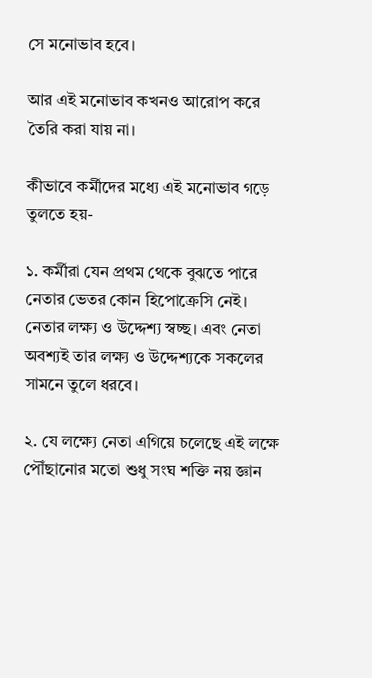সে মনোভাব হবে।

আর এই মনোভাব কখনও আরোপ করে তৈরি করা যায় না।

কীভাবে কর্মীদের মধ্যে এই মনোভাব গড়ে তুলতে হয়-

১. কর্মীরা যেন প্রথম থেকে বুঝতে পারে নেতার ভেতর কোন হিপোক্রেসি নেই। নেতার লক্ষ্য ও উদ্দেশ্য স্বচ্ছ। এবং নেতা অবশ্যই তার লক্ষ্য ও উদ্দেশ্যকে সকলের সামনে তুলে ধরবে।

২. যে লক্ষ্যে নেতা এগিয়ে চলেছে এই লক্ষে পৌঁছানোর মতো শুধু সংঘ শক্তি নয় জ্ঞান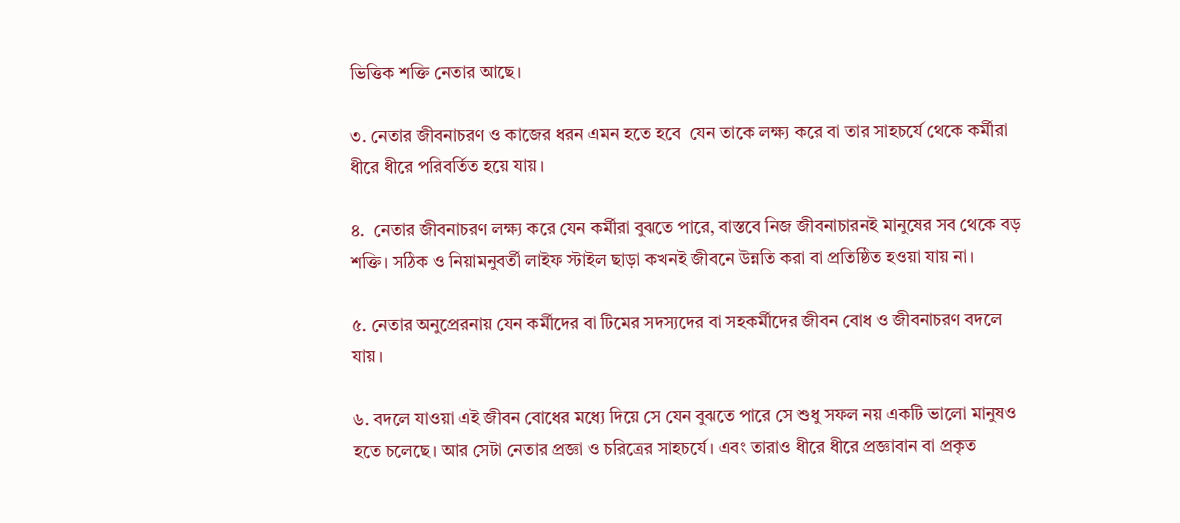ভিত্তিক শক্তি নেতার আছে।

৩. নেতার জীবনাচরণ ও কাজের ধরন এমন হতে হবে  যেন তাকে লক্ষ্য করে বা তার সাহচর্যে থেকে কর্মীরা ধীরে ধীরে পরিবর্তিত হয়ে যায়।

৪.  নেতার জীবনাচরণ লক্ষ্য করে যেন কর্মীরা বুঝতে পারে, বাস্তবে নিজ জীবনাচারনই মানুষের সব থেকে বড় শক্তি। সঠিক ও নিয়ামনুবর্তী লাইফ স্টাইল ছাড়া কখনই জীবনে উন্নতি করা বা প্রতিষ্ঠিত হওয়া যায় না।

৫. নেতার অনুপ্রেরনায় যেন কর্মীদের বা টিমের সদস্যদের বা সহকর্মীদের জীবন বোধ ও জীবনাচরণ বদলে যায়।

৬. বদলে যাওয়া এই জীবন বোধের মধ্যে দিয়ে সে যেন বুঝতে পারে সে শুধু সফল নয় একটি ভালো মানুষও হতে চলেছে। আর সেটা নেতার প্রজ্ঞা ও চরিত্রের সাহচর্যে। এবং তারাও ধীরে ধীরে প্রজ্ঞাবান বা প্রকৃত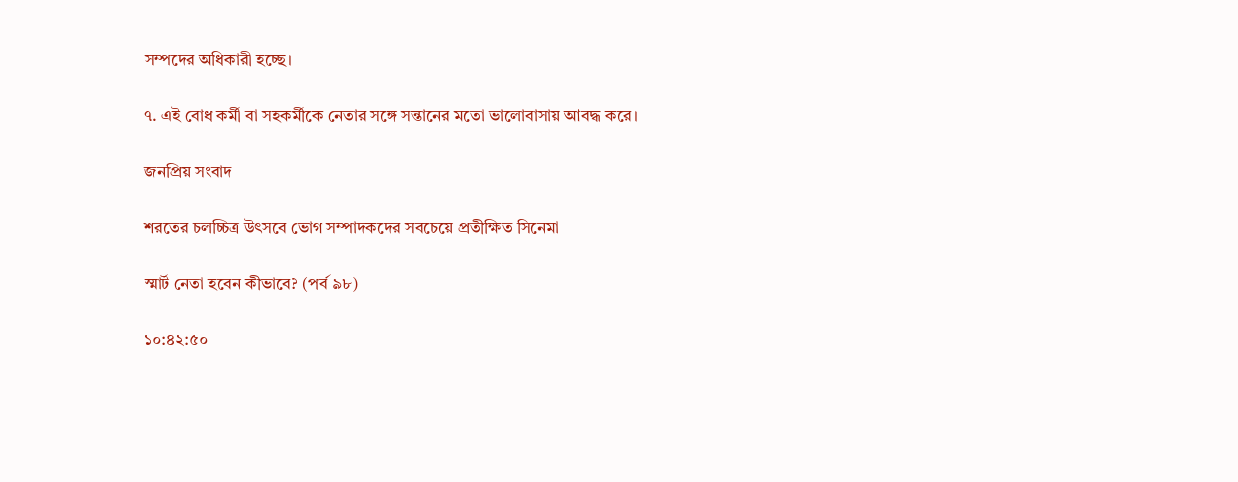সম্পদের অধিকারী হচ্ছে।

৭. এই বোধ কর্মী বা সহকর্মীকে নেতার সঙ্গে সন্তানের মতো ভালোবাসায় আবদ্ধ করে।

জনপ্রিয় সংবাদ

শরতের চলচ্চিত্র উৎসবে ভোগ সম্পাদকদের সবচেয়ে প্রতীক্ষিত সিনেমা

স্মার্ট নেতা হবেন কীভাবে? (পর্ব ৯৮)

১০:৪২:৫০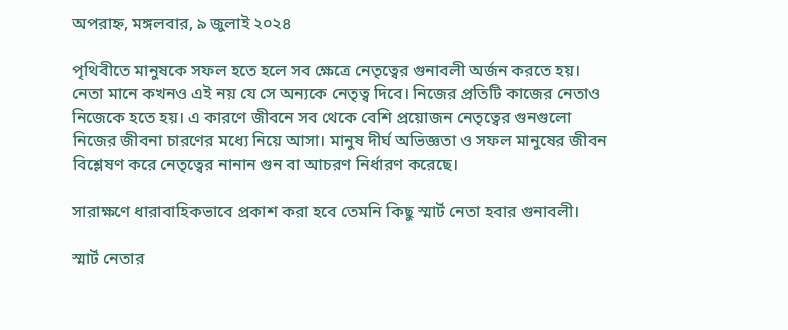অপরাহ্ন, মঙ্গলবার, ৯ জুলাই ২০২৪

পৃথিবীতে মানুষকে সফল হতে হলে সব ক্ষেত্রে নেতৃত্বের গুনাবলী অর্জন করতে হয়। নেতা মানে কখনও এই নয় যে সে অন্যকে নেতৃত্ব দিবে। নিজের প্রতিটি কাজের নেতাও নিজেকে হতে হয়। এ কারণে জীবনে সব থেকে বেশি প্রয়োজন নেতৃত্বের গুনগুলো নিজের জীবনা চারণের মধ্যে নিয়ে আসা। মানুষ দীর্ঘ অভিজ্ঞতা ও সফল মানুষের জীবন বিশ্লেষণ করে নেতৃত্বের নানান গুন বা আচরণ নির্ধারণ করেছে।

সারাক্ষণে ধারাবাহিকভাবে প্রকাশ করা হবে তেমনি কিছু স্মার্ট নেতা হবার গুনাবলী।

স্মার্ট নেতার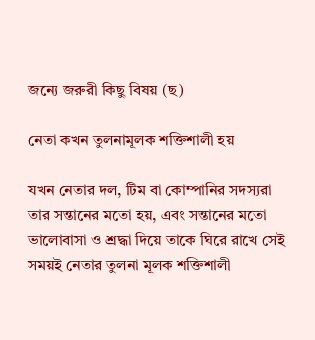জন্যে জরুরী কিছু বিষয় (ছ)

নেতা কখন তুলনামূলক শক্তিশালী হয়

যখন নেতার দল, টিম বা কোম্পানির সদস্যরা তার সন্তানের মতো হয়, এবং সন্তানের মতো ভালোবাসা ও শ্রদ্ধা দিয়ে তাকে ঘিরে রাখে সেই সময়ই নেতার তুলনা মূলক শক্তিশালী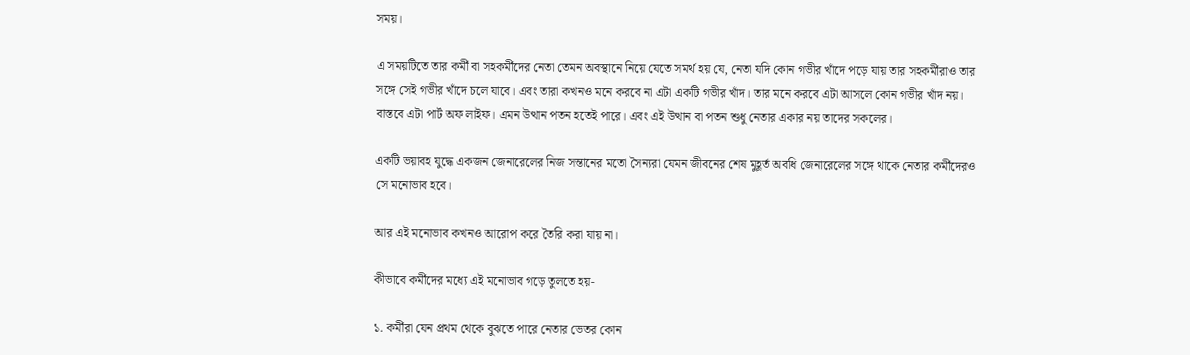সময়।

এ সময়টিতে তার কর্মী বা সহকর্মীদের নেতা তেমন অবস্থানে নিয়ে যেতে সমর্থ হয় যে, নেতা যদি কোন গভীর খাঁদে পড়ে যায় তার সহকর্মীরাও তার সঙ্গে সেই গভীর খাঁদে চলে যাবে। এবং তারা কখনও মনে করবে না এটা একটি গভীর খাঁদ। তার মনে করবে এটা আসলে কোন গভীর খাঁদ নয়। বাস্তবে এটা পার্ট অফ লাইফ। এমন উত্থান পতন হতেই পারে। এবং এই উত্থান বা পতন শুধু নেতার একার নয় তাদের সকলের।

একটি ভয়াবহ যুদ্ধে একজন জেনারেলের নিজ সন্তানের মতো সৈন্যরা যেমন জীবনের শেষ মুহূর্ত অবধি জেনারেলের সঙ্গে থাকে নেতার কর্মীদেরও সে মনোভাব হবে।

আর এই মনোভাব কখনও আরোপ করে তৈরি করা যায় না।

কীভাবে কর্মীদের মধ্যে এই মনোভাব গড়ে তুলতে হয়-

১. কর্মীরা যেন প্রথম থেকে বুঝতে পারে নেতার ভেতর কোন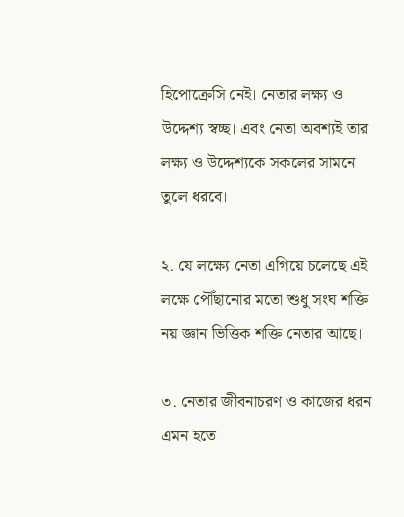হিপোক্রেসি নেই। নেতার লক্ষ্য ও উদ্দেশ্য স্বচ্ছ। এবং নেতা অবশ্যই তার লক্ষ্য ও উদ্দেশ্যকে সকলের সামনে তুলে ধরবে।

২. যে লক্ষ্যে নেতা এগিয়ে চলেছে এই লক্ষে পৌঁছানোর মতো শুধু সংঘ শক্তি নয় জ্ঞান ভিত্তিক শক্তি নেতার আছে।

৩. নেতার জীবনাচরণ ও কাজের ধরন এমন হতে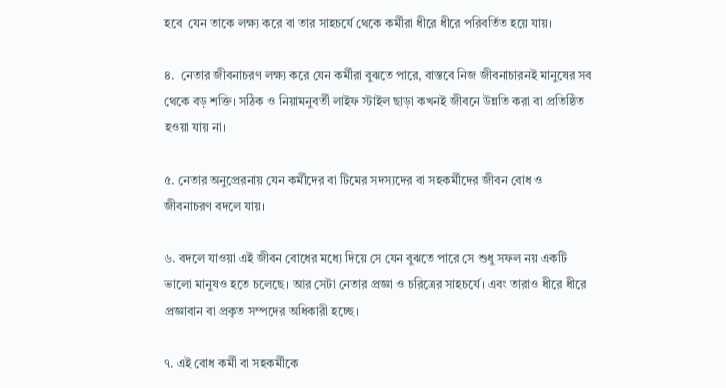হবে  যেন তাকে লক্ষ্য করে বা তার সাহচর্যে থেকে কর্মীরা ধীরে ধীরে পরিবর্তিত হয়ে যায়।

৪.  নেতার জীবনাচরণ লক্ষ্য করে যেন কর্মীরা বুঝতে পারে, বাস্তবে নিজ জীবনাচারনই মানুষের সব থেকে বড় শক্তি। সঠিক ও নিয়ামনুবর্তী লাইফ স্টাইল ছাড়া কখনই জীবনে উন্নতি করা বা প্রতিষ্ঠিত হওয়া যায় না।

৫. নেতার অনুপ্রেরনায় যেন কর্মীদের বা টিমের সদস্যদের বা সহকর্মীদের জীবন বোধ ও জীবনাচরণ বদলে যায়।

৬. বদলে যাওয়া এই জীবন বোধের মধ্যে দিয়ে সে যেন বুঝতে পারে সে শুধু সফল নয় একটি ভালো মানুষও হতে চলেছে। আর সেটা নেতার প্রজ্ঞা ও চরিত্রের সাহচর্যে। এবং তারাও ধীরে ধীরে প্রজ্ঞাবান বা প্রকৃত সম্পদের অধিকারী হচ্ছে।

৭. এই বোধ কর্মী বা সহকর্মীকে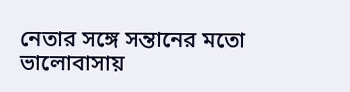নেতার সঙ্গে সন্তানের মতো ভালোবাসায়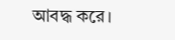আবদ্ধ করে।